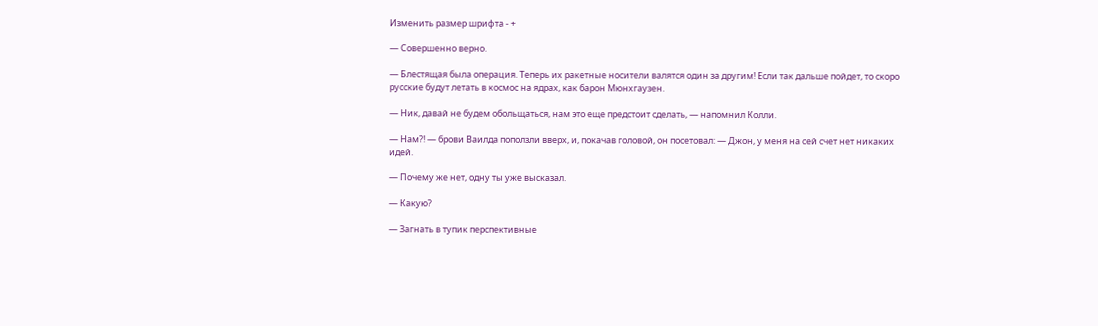Изменить размер шрифта - +

— Совершенно верно.

— Блестящая была операция. Теперь их ракетные носители валятся один за другим! Если так дальше пойдет, то скоро русские будут летать в космос на ядрах, как барон Мюнхгаузен.

— Ник, давай не будем обольщаться, нам это еще предстоит сделать, — напомнил Колли.

— Нам?! — брови Ваилда поползли вверх, и, покачав головой, он посетовал: — Джон, у меня на сей счет нет никаких идей.

— Почему же нет, одну ты уже высказал.

— Какую?

— Загнать в тупик перспективные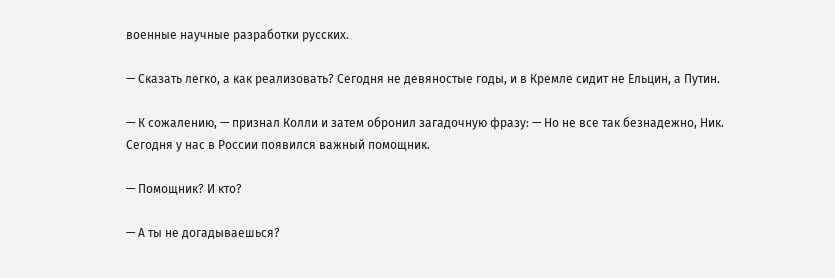военные научные разработки русских.

— Сказать легко, а как реализовать? Сегодня не девяностые годы, и в Кремле сидит не Ельцин, а Путин.

— К сожалению, — признал Колли и затем обронил загадочную фразу: — Но не все так безнадежно, Ник. Сегодня у нас в России появился важный помощник.

— Помощник? И кто?

— А ты не догадываешься?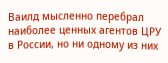Ваилд мысленно перебрал наиболее ценных агентов ЦРУ в России, но ни одному из них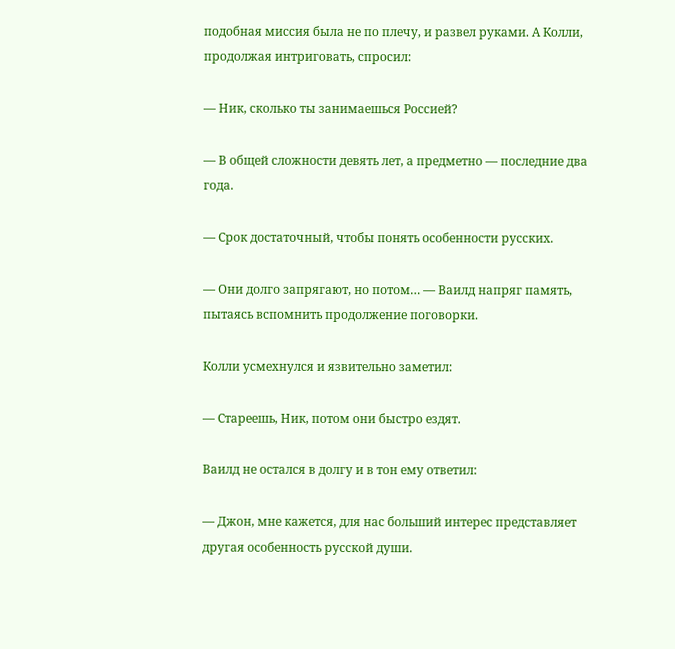подобная миссия была не по плечу, и развел руками. А Колли, продолжая интриговать, спросил:

— Ник, сколько ты занимаешься Россией?

— В общей сложности девять лет, а предметно — последние два года.

— Срок достаточный, чтобы понять особенности русских.

— Они долго запрягают, но потом… — Ваилд напряг память, пытаясь вспомнить продолжение поговорки.

Колли усмехнулся и язвительно заметил:

— Стареешь, Ник, потом они быстро ездят.

Ваилд не остался в долгу и в тон ему ответил:

— Джон, мне кажется, для нас больший интерес представляет другая особенность русской души.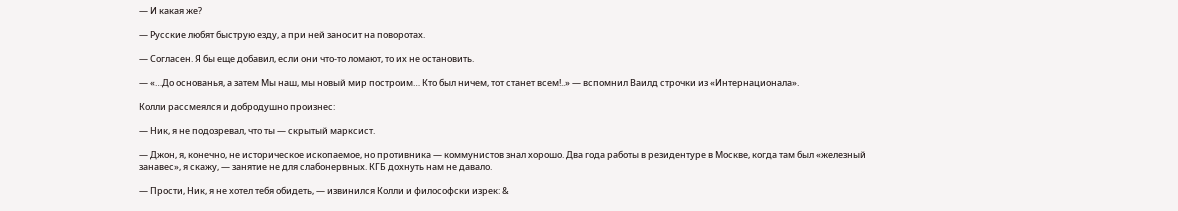— И какая же?

— Русские любят быструю езду, а при ней заносит на поворотах.

— Согласен. Я бы еще добавил, если они что-то ломают, то их не остановить.

— «…До основанья, а затем Мы наш, мы новый мир построим… Кто был ничем, тот станет всем!..» — вспомнил Ваилд строчки из «Интернационала».

Колли рассмеялся и добродушно произнес:

— Ник, я не подозревал, что ты — скрытый марксист.

— Джон, я, конечно, не историческое ископаемое, но противника — коммунистов знал хорошо. Два года работы в резидентуре в Москве, когда там был «железный занавес», я скажу, — занятие не для слабонервных. КГБ дохнуть нам не давало.

— Прости, Ник, я не хотел тебя обидеть, — извинился Колли и философски изрек: &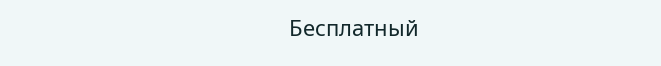Бесплатный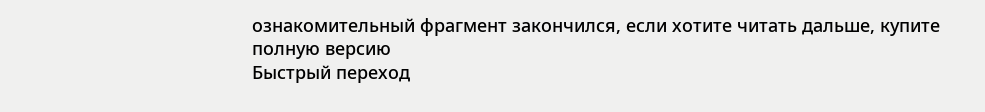ознакомительный фрагмент закончился, если хотите читать дальше, купите полную версию
Быстрый переход